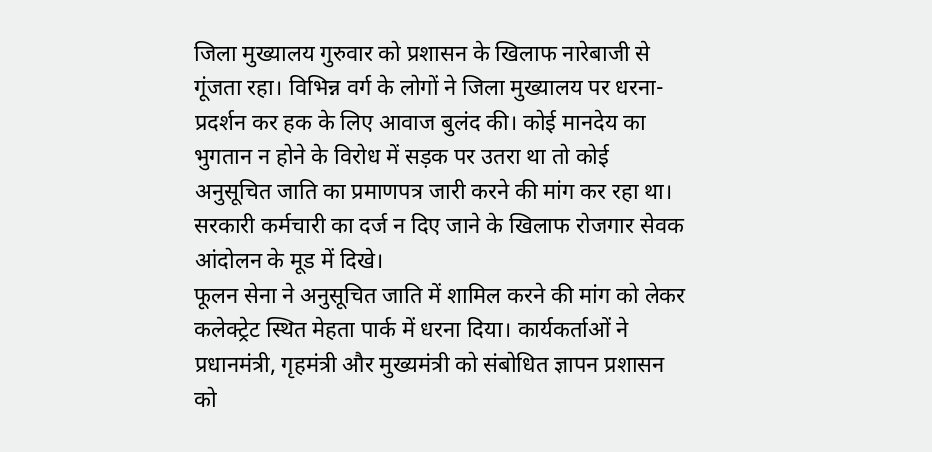जिला मुख्यालय गुरुवार को प्रशासन के खिलाफ नारेबाजी से गूंजता रहा। विभिन्न वर्ग के लोगों ने जिला मुख्यालय पर धरना-प्रदर्शन कर हक के लिए आवाज बुलंद की। कोई मानदेय का भुगतान न होने के विरोध में सड़क पर उतरा था तो कोई अनुसूचित जाति का प्रमाणपत्र जारी करने की मांग कर रहा था। सरकारी कर्मचारी का दर्ज न दिए जाने के खिलाफ रोजगार सेवक आंदोलन के मूड में दिखे।
फूलन सेना ने अनुसूचित जाति में शामिल करने की मांग को लेकर कलेक्ट्रेट स्थित मेहता पार्क में धरना दिया। कार्यकर्ताओं ने प्रधानमंत्री, गृहमंत्री और मुख्यमंत्री को संबोधित ज्ञापन प्रशासन को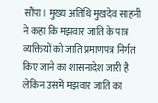सौंपा। मुख्य अतिथि मुखदेव साहनी ने कहा कि मझवार जाति के पात्र व्यक्तियों को जाति प्रमाणपत्र निर्गत किए जाने का शासनादेश जारी है लेकिन उसमें मझवार जाति का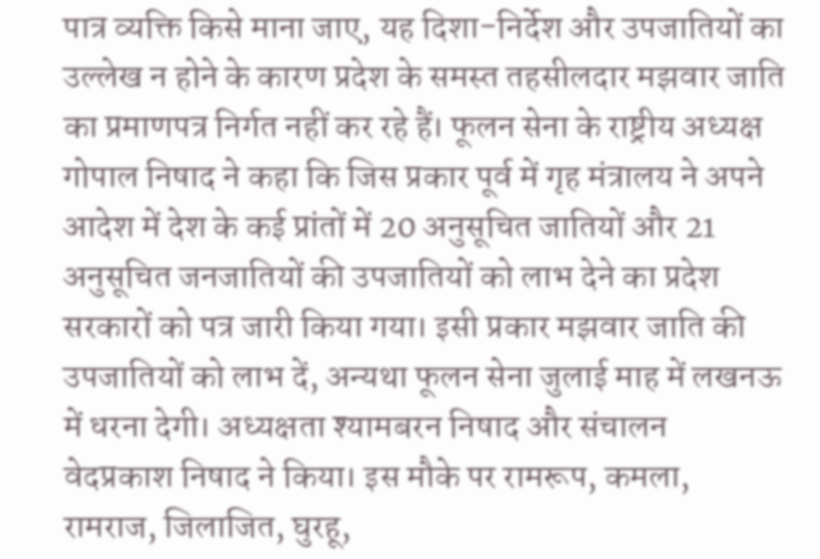पात्र व्यक्ति किसे माना जाए, यह दिशा-निर्देश और उपजातियों का उल्लेख न होने के कारण प्रदेश के समस्त तहसीलदार मझवार जाति का प्रमाणपत्र निर्गत नहीं कर रहे हैं। फूलन सेना के राष्ट्रीय अध्यक्ष गोपाल निषाद ने कहा कि जिस प्रकार पूर्व में गृह मंत्रालय ने अपने आदेश में देश के कई प्रांतों में 20 अनुसूचित जातियों और 21 अनुसूचित जनजातियों की उपजातियों को लाभ देने का प्रदेश सरकारों को पत्र जारी किया गया। इसी प्रकार मझवार जाति की उपजातियों को लाभ दें, अन्यथा फूलन सेना जुलाई माह में लखनऊ में धरना देगी। अध्यक्षता श्यामबरन निषाद और संचालन वेदप्रकाश निषाद ने किया। इस मौके पर रामरूप, कमला, रामराज, जिलाजित, घुरहू,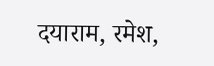दयाराम, रमेश,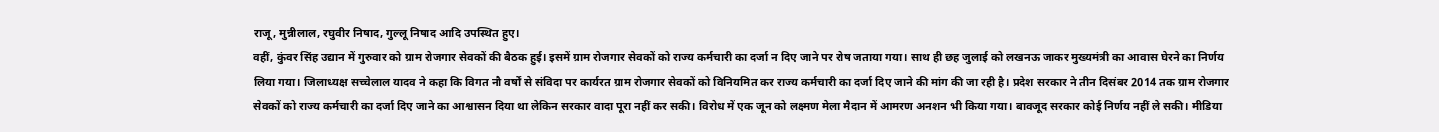राजू, मुन्नीलाल, रघुवीर निषाद, गुल्लू निषाद आदि उपस्थित हुए।
वहीं, कुंवर सिंह उद्यान में गुरुवार को ग्राम रोजगार सेवकों की बैठक हुई। इसमें ग्राम रोजगार सेवकों को राज्य कर्मचारी का दर्जा न दिए जाने पर रोष जताया गया। साथ ही छह जुलाई को लखनऊ जाकर मुख्यमंत्री का आवास घेरने का निर्णय लिया गया। जिलाध्यक्ष सच्चेलाल यादव ने कहा कि विगत नौ वर्षों से संविदा पर कार्यरत ग्राम रोजगार सेवकों को विनियमित कर राज्य कर्मचारी का दर्जा दिए जाने की मांग की जा रही है। प्रदेश सरकार ने तीन दिसंबर 2014 तक ग्राम रोजगार सेवकों को राज्य कर्मचारी का दर्जा दिए जाने का आश्वासन दिया था लेकिन सरकार वादा पूरा नहीं कर सकी। विरोध में एक जून को लक्ष्मण मेला मैदान में आमरण अनशन भी किया गया। बावजूद सरकार कोई निर्णय नहीं ले सकी। मीडिया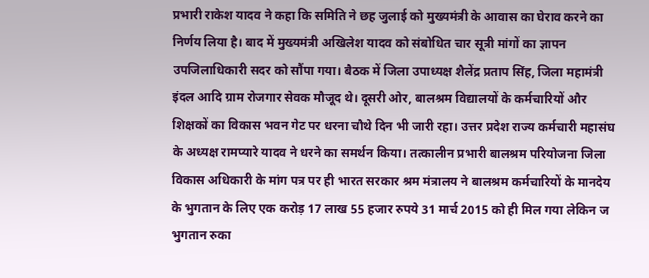प्रभारी राकेश यादव ने कहा कि समिति ने छह जुलाई को मुख्यमंत्री के आवास का घेराव करने का निर्णय लिया है। बाद में मुख्यमंत्री अखिलेश यादव को संबोधित चार सूत्री मांगों का ज्ञापन उपजिलाधिकारी सदर को सौंपा गया। बैठक में जिला उपाध्यक्ष शैलेंद्र प्रताप सिंह, जिला महामंत्री इंदल आदि ग्राम रोजगार सेवक मौजूद थे। दूसरी ओर, बालश्रम विद्यालयों के कर्मचारियों और शिक्षकों का विकास भवन गेट पर धरना चौथे दिन भी जारी रहा। उत्तर प्रदेश राज्य कर्मचारी महासंघ के अध्यक्ष रामप्यारे यादव ने धरने का समर्थन किया। तत्कालीन प्रभारी बालश्रम परियोजना जिला विकास अधिकारी के मांग पत्र पर ही भारत सरकार श्रम मंत्रालय ने बालश्रम कर्मचारियों के मानदेय के भुगतान के लिए एक करोड़ 17 लाख 55 हजार रुपये 31 मार्च 2015 को ही मिल गया लेकिन ज भुगतान रुका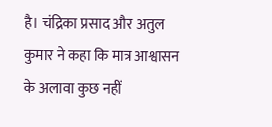है। चंद्रिका प्रसाद और अतुल कुमार ने कहा कि मात्र आश्वासन के अलावा कुछ नहीं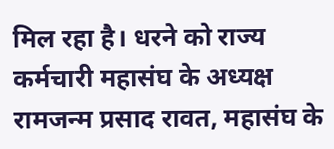मिल रहा है। धरने को राज्य कर्मचारी महासंघ के अध्यक्ष रामजन्म प्रसाद रावत, महासंघ के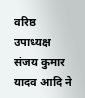वरिष्ठ उपाध्यक्ष संजय कुमार यादव आदि ने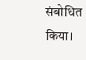संबोधित किया।